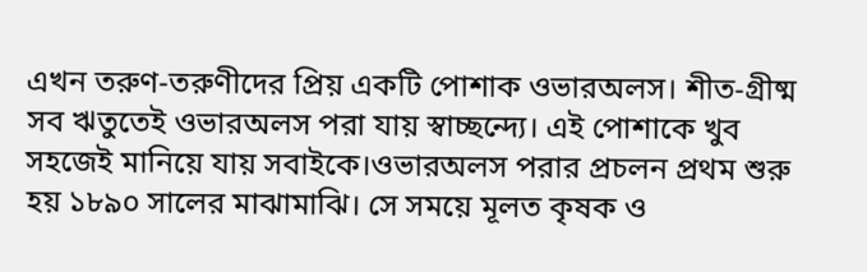এখন তরুণ-তরুণীদের প্রিয় একটি পোশাক ওভারঅলস। শীত-গ্রীষ্ম সব ঋতুতেই ওভারঅলস পরা যায় স্বাচ্ছন্দ্যে। এই পোশাকে খুব সহজেই মানিয়ে যায় সবাইকে।ওভারঅলস পরার প্রচলন প্রথম শুরু হয় ১৮৯০ সালের মাঝামাঝি। সে সময়ে মূলত কৃষক ও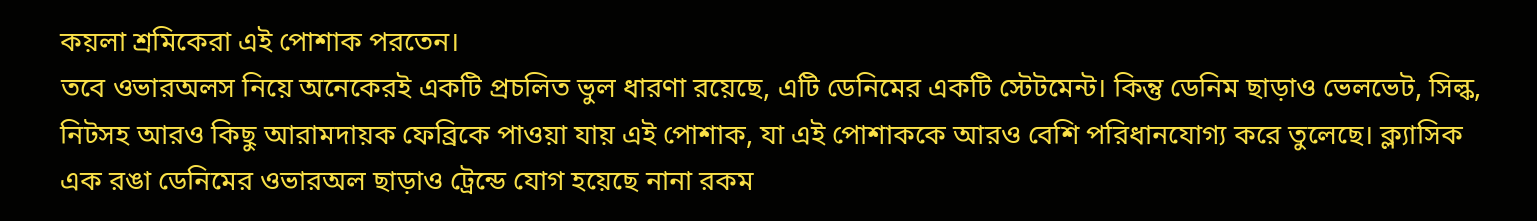কয়লা শ্রমিকেরা এই পোশাক পরতেন।
তবে ওভারঅলস নিয়ে অনেকেরই একটি প্রচলিত ভুল ধারণা রয়েছে, এটি ডেনিমের একটি স্টেটমেন্ট। কিন্তু ডেনিম ছাড়াও ভেলভেট, সিল্ক, নিটসহ আরও কিছু আরামদায়ক ফেব্রিকে পাওয়া যায় এই পোশাক, যা এই পোশাককে আরও বেশি পরিধানযোগ্য করে তুলেছে। ক্ল্যাসিক এক রঙা ডেনিমের ওভারঅল ছাড়াও ট্রেন্ডে যোগ হয়েছে নানা রকম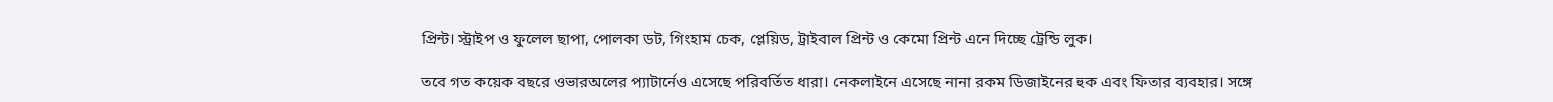প্রিন্ট। স্ট্রাইপ ও ফুলেল ছাপা, পোলকা ডট, গিংহাম চেক, প্লেয়িড, ট্রাইবাল প্রিন্ট ও কেমো প্রিন্ট এনে দিচ্ছে ট্রেন্ডি লুক।

তবে গত কয়েক বছরে ওভারঅলের প্যাটার্নেও এসেছে পরিবর্তিত ধারা। নেকলাইনে এসেছে নানা রকম ডিজাইনের হুক এবং ফিতার ব্যবহার। সঙ্গে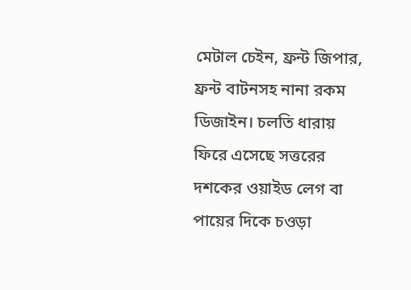মেটাল চেইন, ফ্রন্ট জিপার, ফ্রন্ট বাটনসহ নানা রকম ডিজাইন। চলতি ধারায় ফিরে এসেছে সত্তরের দশকের ওয়াইড লেগ বা পায়ের দিকে চওড়া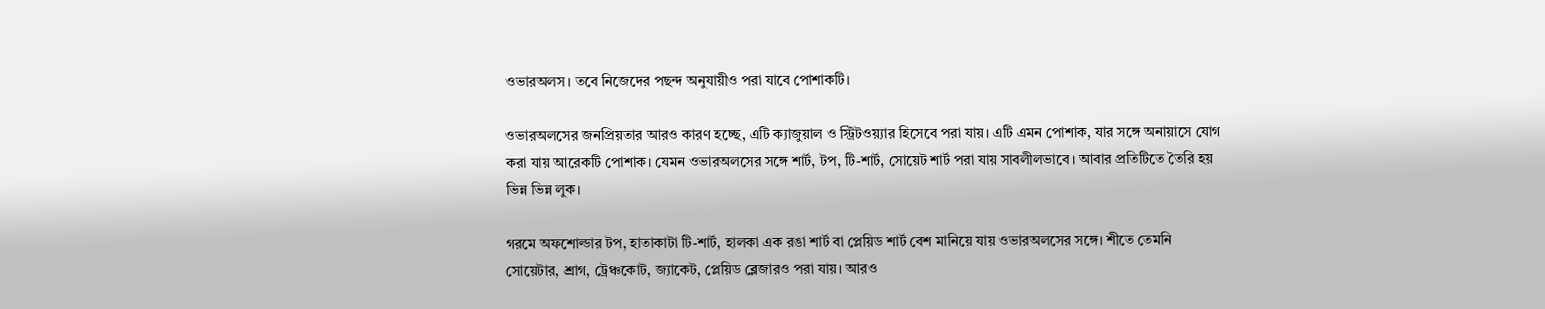ওভারঅলস। তবে নিজেদের পছন্দ অনুযায়ীও পরা যাবে পোশাকটি।

ওভারঅলসের জনপ্রিয়তার আরও কারণ হচ্ছে, এটি ক্যাজুয়াল ও স্ট্রিটওয়্যার হিসেবে পরা যায়। এটি এমন পোশাক, যার সঙ্গে অনায়াসে যোগ করা যায় আরেকটি পোশাক। যেমন ওভারঅলসের সঙ্গে শার্ট, টপ, টি-শার্ট, সোয়েট শার্ট পরা যায় সাবলীলভাবে। আবার প্রতিটিতে তৈরি হয় ভিন্ন ভিন্ন লুক।

গরমে অফশোল্ডার টপ, হাতাকাটা টি-শার্ট, হালকা এক রঙা শার্ট বা প্লেয়িড শার্ট বেশ মানিয়ে যায় ওভারঅলসের সঙ্গে। শীতে তেমনি সোয়েটার, শ্রাগ, ট্রেঞ্চকোট, জ্যাকেট, প্লেয়িড ব্লেজারও পরা যায়। আরও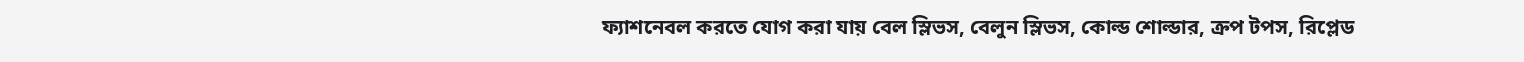ফ্যাশনেবল করতে যোগ করা যায় বেল স্লিভস, বেলুন স্লিভস, কোল্ড শোল্ডার, ক্রপ টপস, রিপ্লেড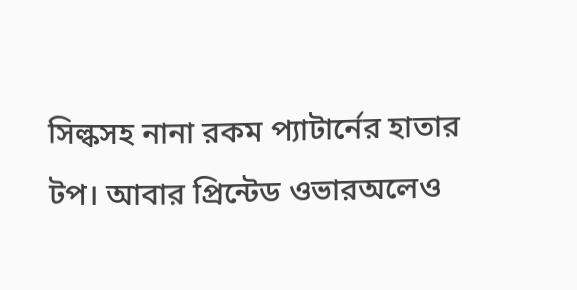সিল্কসহ নানা রকম প্যাটার্নের হাতার টপ। আবার প্রিন্টেড ওভারঅলেও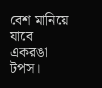বেশ মানিয়ে যাবে একরঙা টপস।